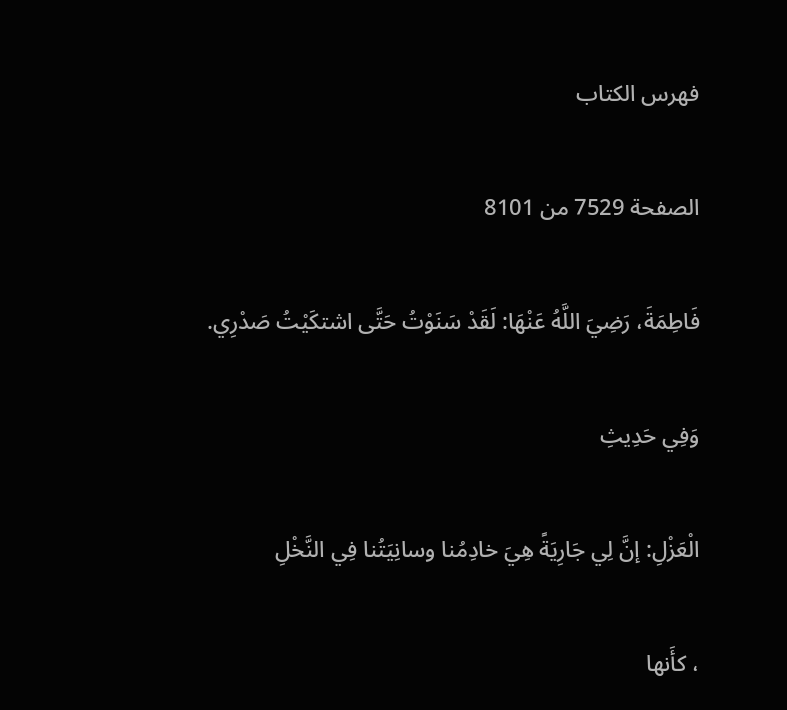فهرس الكتاب

الصفحة 7529 من 8101

فَاطِمَةَ، رَضِيَ اللَّهُ عَنْهَا: لَقَدْ سَنَوْتُ حَتَّى اشتكَيْتُ صَدْرِي.

وَفِي حَدِيثِ

الْعَزْلِ: إنَّ لِي جَارِيَةً هِيَ خادِمُنا وسانِيَتُنا فِي النَّخْلِ

، كأَنها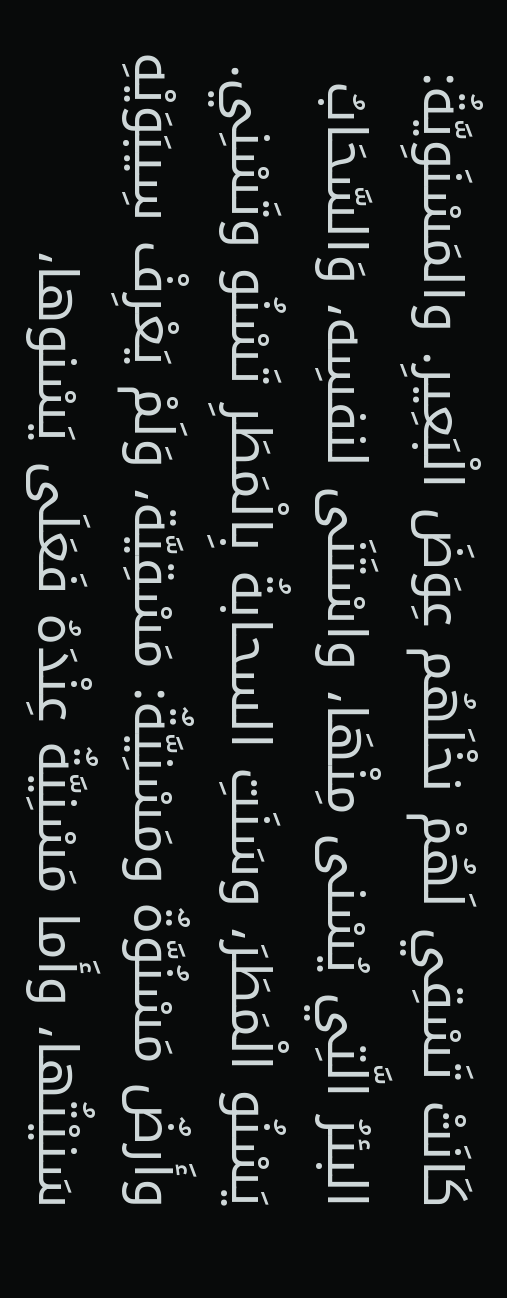كَانَتْ تَسْقِي لَهُمْ نخْلَهُم عِوَضَ الْبَعِيرِ. والمَسْنَوِيَّةُ: البئرُ الَّتِي يُسْنى مِنْهَا، واسْتَنَى لنفسِه، وَالسَّحَابُ يَسْنُو الْمَطَرَ، وسَنَتِ السحابةُ بِالْمَطَرِ تَسْنُو وتَسْنِي. وأَرضٌ مَسْنُوَّةٌ ومَسْنِيَّةٌ: مَسْقِيَّة، وَلَمْ يَعْرِفْ سِيبَوَيْهِ سَنيْتُها، وأَما مَسْنِيَّةٌ عِنْدَهُ فَعَلَى يَسْنوها،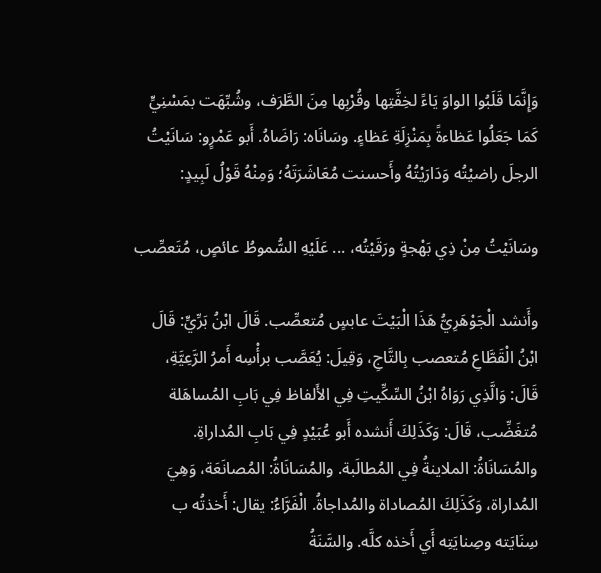وَإِنَّمَا قَلَبُوا الواوَ يَاءً لخِفَّتِها وقُرْبِها مِنَ الطَّرَف، وشُبِّهَت بمَسْنِيٍّ كَمَا جَعَلُوا عَظاءةً بِمَنْزِلَةِ عَظاءٍ. وسَانَاه: رَاضَاهُ. أَبو عَمْرٍو: سَانَيْتُ الرجلَ راضيْتُه وَدَارَيْتُهُ وأَحسنت مُعَاشَرَتَهُ؛ وَمِنْهُ قَوْلُ لَبِيدٍ:

وسَانَيْتُ مِنْ ذِي بَهْجةٍ ورَقَيْتُه، ... عَلَيْهِ السُّموطُ عائصٍ، مُتَعصِّب

وأَنشد الْجَوْهَرِيُّ هَذَا الْبَيْتَ عابسٍ مُتعصِّب. قَالَ ابْنُ بَرِّيٍّ: قَالَ ابْنُ الْقَطَّاعِ مُتعصب بِالتَّاجِ، وَقِيلَ: يُعَصَّب برأْسِه أَمرُ الرَّعِيَّةِ، قَالَ: وَالَّذِي رَوَاهُ ابْنُ السِّكِّيتِ فِي الأَلفاظ فِي بَابِ المُساهَلة مُتغَضِّب، قَالَ: وَكَذَلِكَ أَنشده أَبو عُبَيْدٍ فِي بَابِ المُداراةِ. والمُسَانَاةُ: الملاينةُ فِي المُطالَبة. والمُسَانَاةُ: المُصانَعَة، وَهِيَ المُداراة، وَكَذَلِكَ المُصاداة والمُداجاةُ. الْفَرَّاءُ: يقال: أَخذتُه ب سِنَايَته وصِنايَتِه أَي أَخذه كلَّه. والسَّنَةُ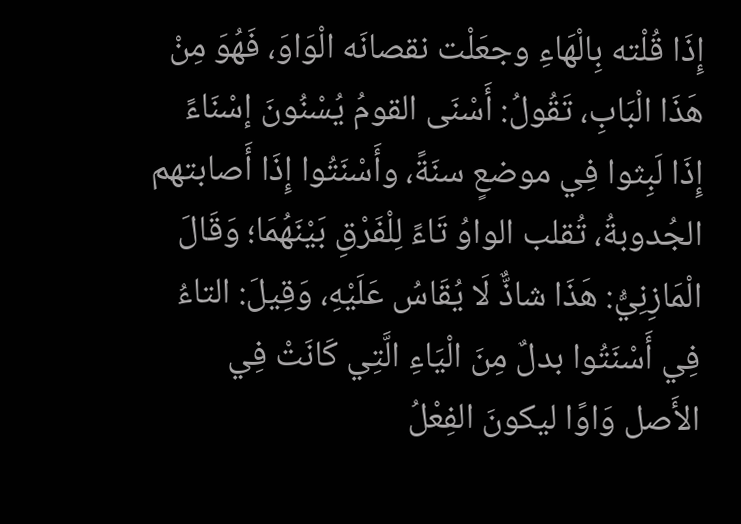إِذَا قُلْته بِالْهَاءِ وجعَلْت نقصانَه الْوَاوَ، فَهُوَ مِنْ هَذَا الْبَابِ، تَقُولُ: أَسْنَى القومُ يُسْنُونَ إسْنَاءً إِذَا لَبِثوا فِي موضعٍ سنَةً، وأَسْنَتُوا إِذَا أَصابتهم الجُدوبةُ، تُقلب الواوُ تَاءً لِلْفَرْقِ بَيْنَهُمَا؛ وَقَالَ الْمَازِنِيُّ: هَذَا شاذٌّ لَا يُقَاسُ عَلَيْهِ، وَقِيلَ: التاءُ فِي أَسْنَتُوا بدلٌ مِنَ الْيَاءِ الَّتِي كَانَتْ فِي الأَصل وَاوًا ليكونَ الفِعْلُ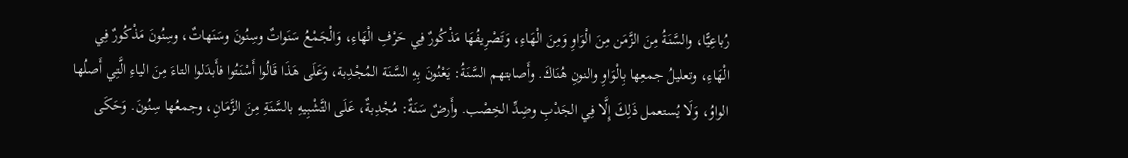رُباعِيًّا، والسَّنَةُ مِنَ الزَّمَن مِنَ الْوَاوِ وَمِنَ الْهَاءِ، وَتَصْرِيفُهَا مَذْكُورٌ فِي حَرْفِ الْهَاءِ، وَالْجَمْعُ سَنَواتٌ وسِنُونَ وسَنَهاتٌ، وسِنُونَ مَذْكُورٌ فِي الْهَاءِ، وتعليلُ جمعِها بِالْوَاوِ والنونِ هُنَاكَ. وأَصابتهم السَّنَةُ: يَعْنُونَ بِهِ السَّنَة المُجْدِبة، وَعَلَى هَذَا قَالُوا أَسْنَتُوا فأَبدَلوا التاءَ مِنَ الياءِ الَّتِي أَصلُها الواوُ، وَلَا يُستعمل ذَلِكَ إِلَّا فِي الجَدْبِ وضِدِّ الخِصْب. وأَرضٌ سَنَةٌ: مُجْدِبةٌ، عَلَى التَّشْبِيهِ بالسَّنَةِ مِنَ الزَّمَانِ، وجمعُها سِنُونَ. وَحَكَى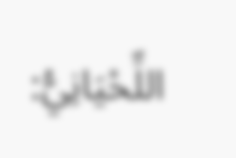اللِّحْيَانِيُّ: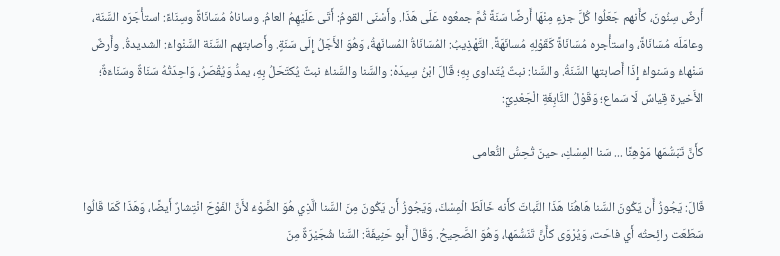أَرضٌ سِنُونَ، كأَنهم جَعَلُوا كُلَّ جزءٍ مِنْهَا أَرضًا سَنَةً ثُمَّ جمعُوه عَلَى هَذَا. وأَسْنَى القومُ: أَتَى عَلَيْهِمُ العامُ. وساناهُ مُسَانَاةً وسِنَاءً: استأْجَرَه السَّنَة، وعامَلَه مُسَانَاةً، واستأْجره مُسَانَاةً كَقَوْلِهِ مُسانَهَةً. التَّهْذِيبُ: المُسَانَاةُ المُسانَهةُ، وَهُوَ الأَجَلُ إِلَى سَنَةٍ. وأَصابتهم السَّنَة السَّنْواءُ: الشديدةُ. وأَرضٌ سَنْهاءُ وسَنواءُ إِذَا أَصابتها السَّنَةُ. والسَّنا: نبتٌ يُتَداوى بِهِ؛ قَالَ ابْنُ سِيدَهْ: والسَّنا والسَّناءُ نبتٌ يُكتَحَلُ بِهِ، يمدُّ وَيُقْصَرُ، وَاحِدَتُهُ سَنَاةٌ وسَنَاءَةٌ؛ الأَخيرة قِياسٌ لَا سَماع؛ وَقَوْلُ النَّابِغَةِ الْجَعْدِيِّ:

كأَنَّ تَبَسُّمَها مَوْهِنًا ... سَنا المِسْكِ، حينَ تُحِسُّ النُّعامى

قَالَ: يَجُوزُ أَن يَكُونَ السَّنا هَاهُنَا هَذَا النَّباتَ كأَنه خَالَطَ الْمِسْكَ، وَيَجُوزُ أَن يَكُونَ مِنَ السَّنا الَّذِي هُوَ الضَّوْءُ لأَنَّ الفَوْحَ انْتِشارٌ أَيضًا، وَهَذَا كَمَا قَالُوا سَطَعَت رائِحتُه أَي فاحَت، وَيُرْوَى كأَنَّ تَنَسُّمَها، وَهُوَ الصَّحِيحُ. وَقَالَ أَبو حَنِيفَةَ: السَّنا شُجَيْرَةٌ مِنَ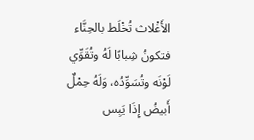الأَغْلاث تُخْلَط بالحِنَّاء فتكونُ شِبابًا لَهُ وتُقَوِّي لَوْنَه وتُسَوِّدُه، وَلَهُ حِمْلٌ أَبيضُ إِذَا يَبِس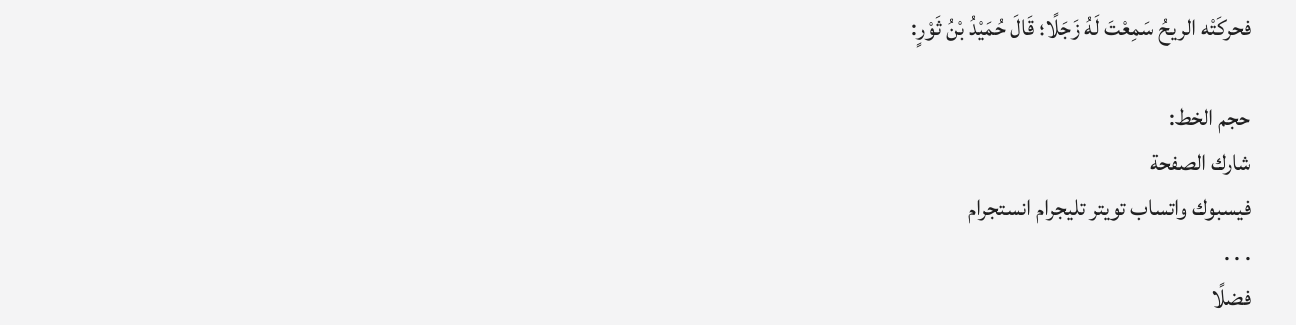فحركَتْه الريحُ سَمِعْتَ لَهُ زَجَلًا؛ قَالَ حُمَيْدُ بْنُ ثَوْرٍ:

حجم الخط:
شارك الصفحة
فيسبوك واتساب تويتر تليجرام انستجرام
. . .
فضلًا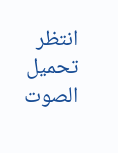انتظر تحميل الصوت